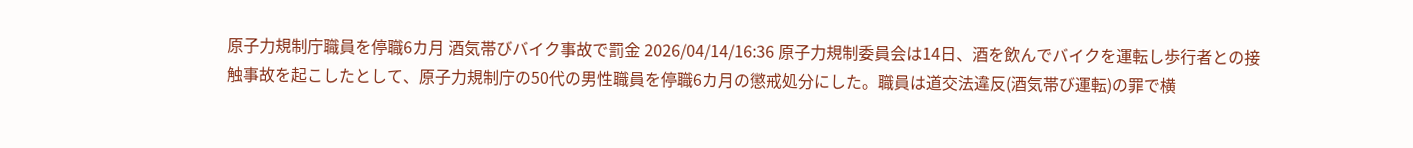原子力規制庁職員を停職6カ月 酒気帯びバイク事故で罰金 2026/04/14/16:36 原子力規制委員会は14日、酒を飲んでバイクを運転し歩行者との接触事故を起こしたとして、原子力規制庁の50代の男性職員を停職6カ月の懲戒処分にした。職員は道交法違反(酒気帯び運転)の罪で横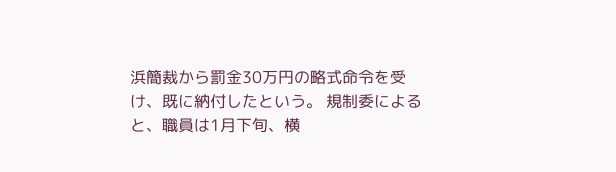浜簡裁から罰金30万円の略式命令を受け、既に納付したという。 規制委によると、職員は1月下旬、横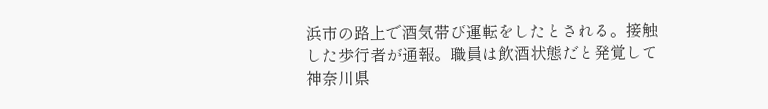浜市の路上で酒気帯び運転をしたとされる。接触した歩行者が通報。職員は飲酒状態だと発覚して神奈川県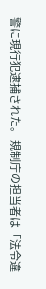警に現行犯逮捕された。 規制庁の担当者は「法令違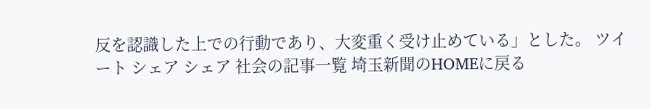反を認識した上での行動であり、大変重く受け止めている」とした。 ツイート シェア シェア 社会の記事一覧 埼玉新聞のHOMEに戻る